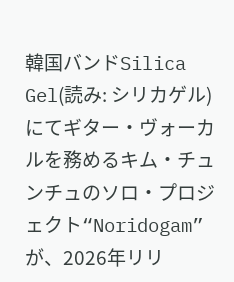韓国バンドSilica Gel(読み: シリカゲル)にてギター・ヴォーカルを務めるキム・チュンチュのソロ・プロジェクト“Noridogam”が、2026年リリ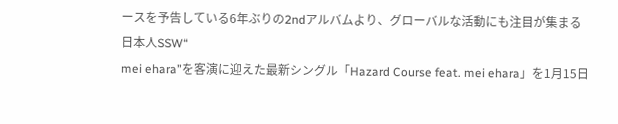ースを予告している6年ぶりの2ndアルバムより、グローバルな活動にも注目が集まる日本人SSW“
mei ehara”を客演に迎えた最新シングル「Hazard Course feat. mei ehara」を1月15日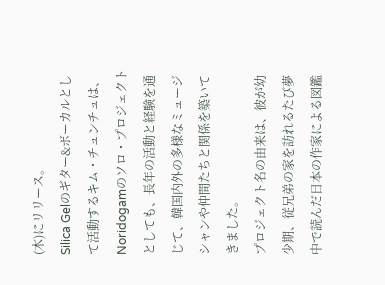(木)にリリース。
Silica Gelのギター&ボーカルとして活動するキム・チュンチュは、Noridogamのソロ・プロジェクトとしても、長年の活動と経験を通じて、韓国内外の多様なミュージシャンや仲間たちと関係を築いてきました。
プロジェクト名の由来は、彼が幼少期、従兄弟の家を訪れるたび夢中で読んだ日本の作家による図鑑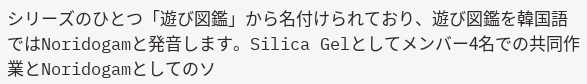シリーズのひとつ「遊び図鑑」から名付けられており、遊び図鑑を韓国語ではNoridogamと発音します。Silica Gelとしてメンバー4名での共同作業とNoridogamとしてのソ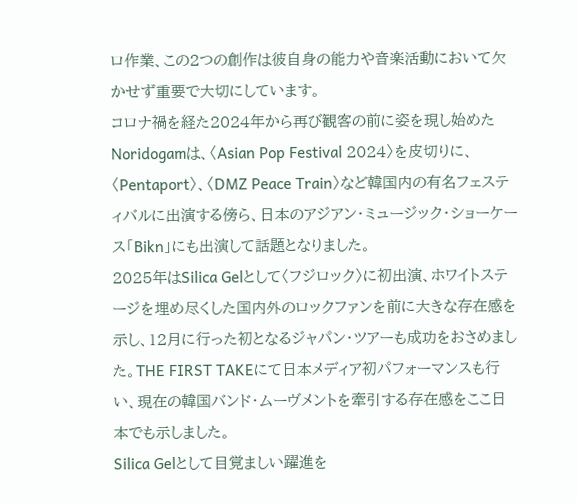ロ作業、この2つの創作は彼自身の能力や音楽活動において欠かせず重要で大切にしています。
コロナ禍を経た2024年から再び観客の前に姿を現し始めたNoridogamは、〈Asian Pop Festival 2024〉を皮切りに、〈Pentaport〉、〈DMZ Peace Train〉など韓国内の有名フェスティバルに出演する傍ら、日本のアジアン・ミュージック・ショーケース「Bikn」にも出演して話題となりました。
2025年はSilica Gelとして〈フジロック〉に初出演、ホワイトステージを埋め尽くした国内外のロックファンを前に大きな存在感を示し、12月に行った初となるジャパン・ツアーも成功をおさめました。THE FIRST TAKEにて日本メディア初パフォーマンスも行い、現在の韓国バンド・ムーヴメントを牽引する存在感をここ日本でも示しました。
Silica Gelとして目覚ましい躍進を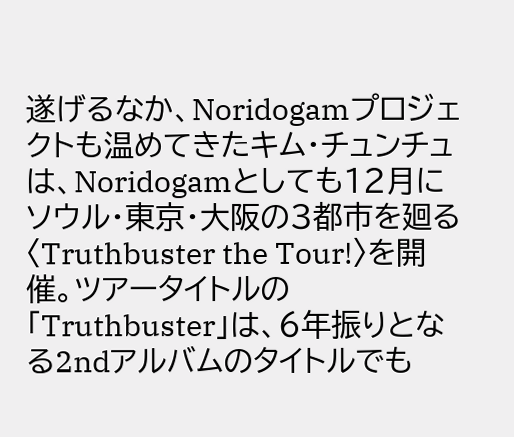遂げるなか、Noridogamプロジェクトも温めてきたキム・チュンチュは、Noridogamとしても12月にソウル・東京・大阪の3都市を廻る〈Truthbuster the Tour!〉を開催。ツアータイトルの「Truthbuster」は、6年振りとなる2ndアルバムのタイトルでも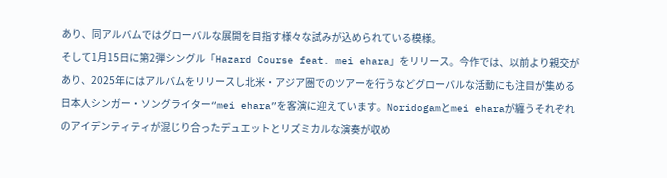あり、同アルバムではグローバルな展開を目指す様々な試みが込められている模様。
そして1月15日に第2弾シングル「Hazard Course feat. mei ehara」をリリース。今作では、以前より親交があり、2025年にはアルバムをリリースし北米・アジア圏でのツアーを行うなどグローバルな活動にも注目が集める日本人シンガー・ソングライター“mei ehara”を客演に迎えています。Noridogamとmei eharaが纏うそれぞれのアイデンティティが混じり合ったデュエットとリズミカルな演奏が収め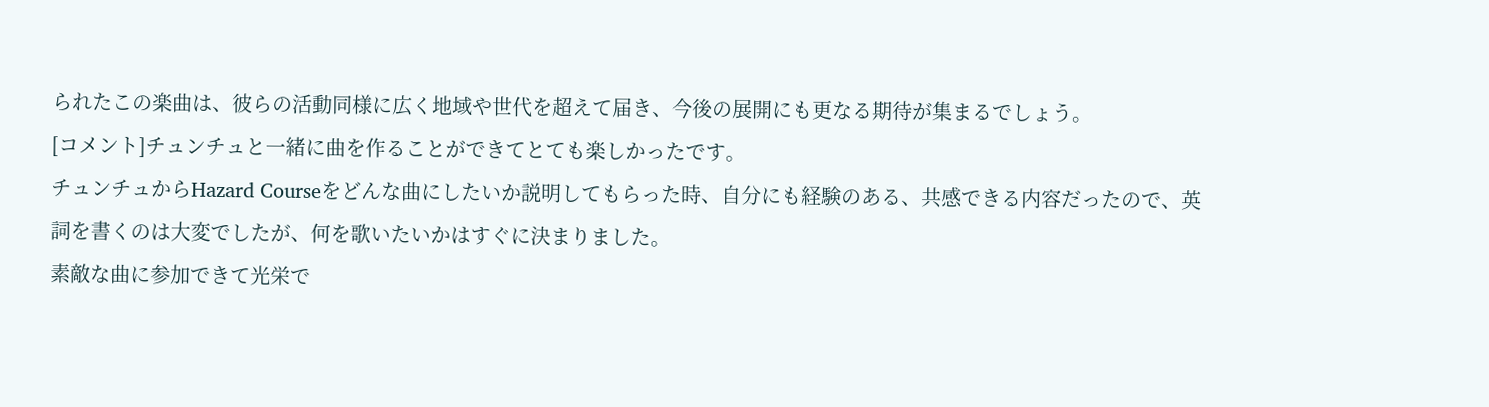られたこの楽曲は、彼らの活動同様に広く地域や世代を超えて届き、今後の展開にも更なる期待が集まるでしょう。
[コメント]チュンチュと一緒に曲を作ることができてとても楽しかったです。
チュンチュからHazard Courseをどんな曲にしたいか説明してもらった時、自分にも経験のある、共感できる内容だったので、英詞を書くのは大変でしたが、何を歌いたいかはすぐに決まりました。
素敵な曲に参加できて光栄で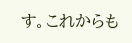す。これからも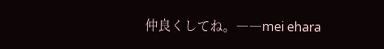仲良くしてね。――mei ehara